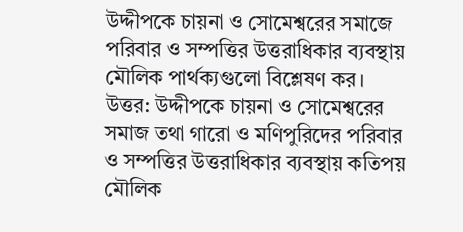উদ্দীপকে চায়না ও সোমেশ্বরের সমাজে পরিবার ও সম্পত্তির উত্তরাধিকার ব্যবস্থায় মৌলিক পার্থক্যগুলো বিশ্লেষণ কর।
উত্তর: উদ্দীপকে চায়না ও সোমেশ্বরের সমাজ তথা গারো ও মণিপুরিদের পরিবার ও সম্পত্তির উত্তরাধিকার ব্যবস্থায় কতিপয় মৌলিক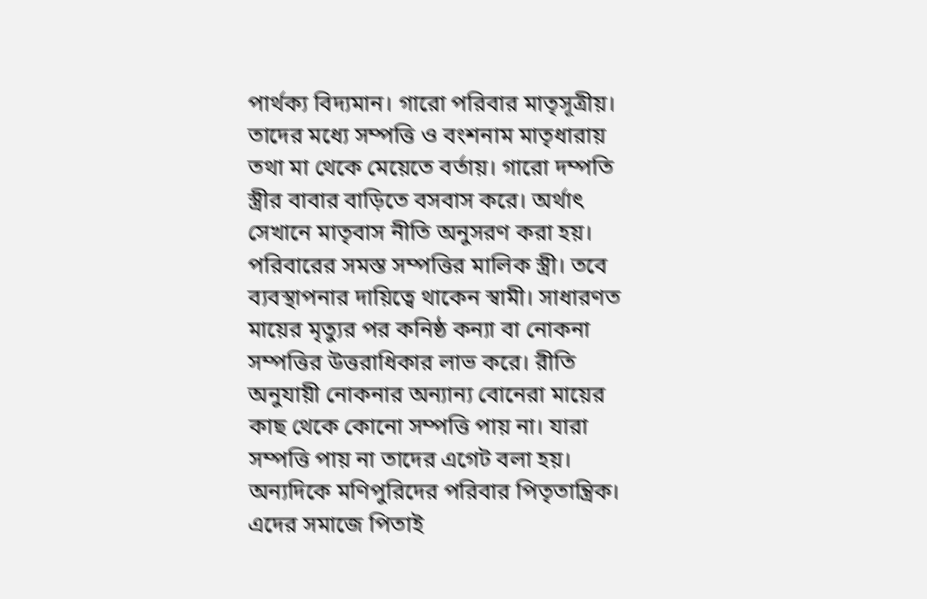পার্থক্য বিদ্যমান। গারো পরিবার মাতৃসূত্রীয়। তাদের মধ্যে সম্পত্তি ও বংশনাম মাতৃধারায় তথা মা থেকে মেয়েতে বর্তায়। গারো দম্পতি স্ত্রীর বাবার বাড়িতে বসবাস করে। অর্থাৎ সেখানে মাতৃবাস নীতি অনুসরণ করা হয়। পরিবারের সমস্ত সম্পত্তির মালিক স্ত্রী। তবে ব্যবস্থাপনার দায়িত্বে থাকেন স্বামী। সাধারণত মায়ের মৃত্যুর পর কনিষ্ঠ কন্যা বা নোকনা সম্পত্তির উত্তরাধিকার লাভ করে। রীতি অনুযায়ী নোকনার অন্যান্য বোনেরা মায়ের কাছ থেকে কোনো সম্পত্তি পায় না। যারা সম্পত্তি পায় না তাদের এগেট বলা হয়। অন্যদিকে মণিপুরিদের পরিবার পিতৃতান্ত্রিক। এদের সমাজে পিতাই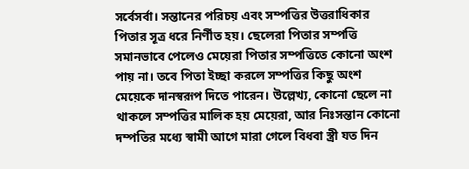সর্বেসর্বা। সন্তানের পরিচয় এবং সম্পত্তির উত্তরাধিকার পিতার সূত্র ধরে নির্ণীত হয়। ছেলেরা পিতার সম্পত্তি সমানভাবে পেলেও মেয়েরা পিতার সম্পত্তিতে কোনো অংশ পায় না। তবে পিতা ইচ্ছা করলে সম্পত্তির কিছু অংশ মেয়েকে দানস্বরূপ দিতে পারেন। উল্লেখ্য, কোনো ছেলে না থাকলে সম্পত্তির মালিক হয় মেয়েরা, আর নিঃসন্তান কোনো দম্পতির মধ্যে স্বামী আগে মারা গেলে বিধবা স্ত্রী যত দিন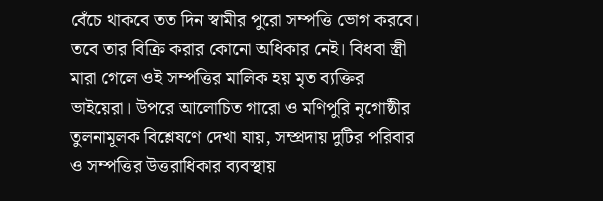বেঁচে থাকবে তত দিন স্বামীর পুরো সম্পত্তি ভোগ করবে। তবে তার বিক্রি করার কোনো অধিকার নেই। বিধবা স্ত্রী মারা গেলে ওই সম্পত্তির মালিক হয় মৃত ব্যক্তির ভাইয়েরা। উপরে আলোচিত গারো ও মণিপুরি নৃগোষ্ঠীর তুলনামূলক বিশ্লেষণে দেখা যায়, সম্প্রদায় দুটির পরিবার ও সম্পত্তির উত্তরাধিকার ব্যবস্থায়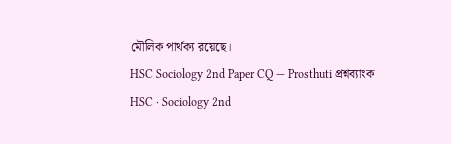মৌলিক পার্থক্য রয়েছে।
HSC Sociology 2nd Paper CQ — Prosthuti প্রশ্নব্যাংক
HSC · Sociology 2nd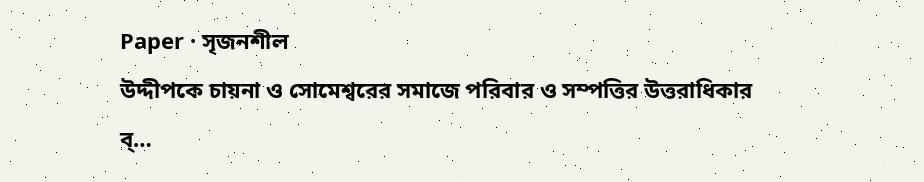Paper · সৃজনশীল
উদ্দীপকে চায়না ও সোমেশ্বরের সমাজে পরিবার ও সম্পত্তির উত্তরাধিকার ব্…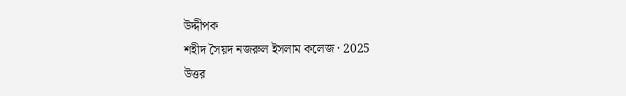উদ্দীপক
শহীদ সৈয়দ নজরুল ইসলাম কলেজ · 2025
উত্তর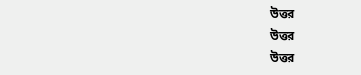উত্তর
উত্তর
উত্তর